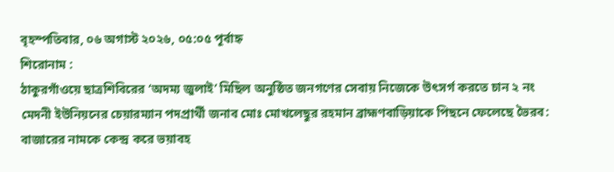বৃহস্পতিবার, ০৬ অগাস্ট ২০২৬, ০৫:০৫ পূর্বাহ্ন
শিরোনাম :
ঠাকুরগাঁওয়ে ছাত্রশিবিরের ‘অদম্য জুলাই’ মিছিল অনুষ্ঠিত জনগণের সেবায় নিজেকে উৎসর্গ করতে চান ২ নং মেদনী ইউনিয়নের চেয়ারম্যান পদপ্রার্থী জনাব মোঃ মোখলেছুর রহমান ব্রাহ্মণবাড়িয়াকে পিছনে ফেলেছে ভৈরব: বাজারের নামকে কেন্দ্র করে ভয়াবহ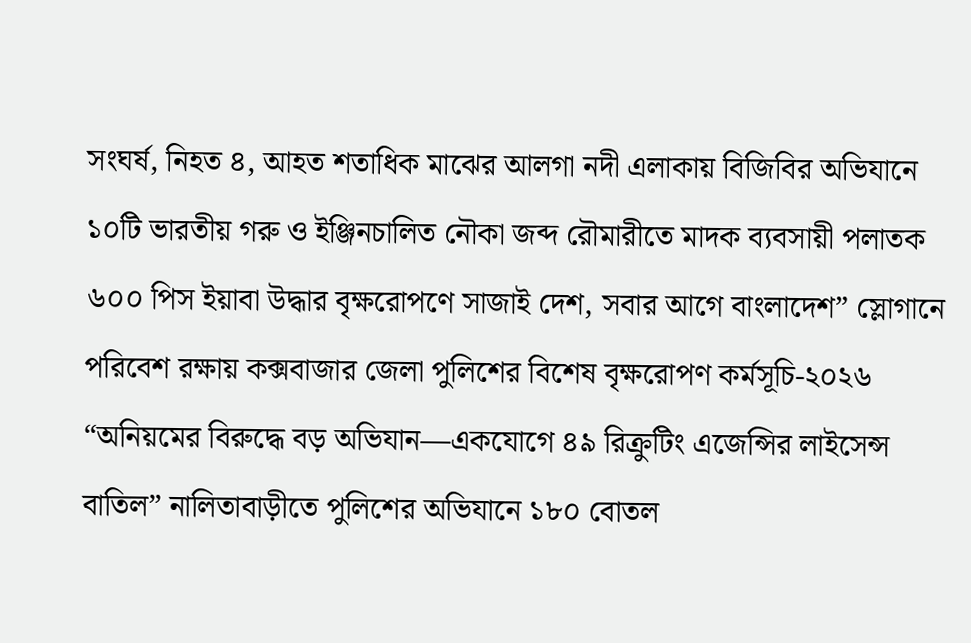সংঘর্ষ, নিহত ৪, আহত শতাধিক মাঝের আলগা নদী এলাকায় বিজিবির অভিযানে ১০টি ভারতীয় গরু ও ইঞ্জিনচালিত নৌকা জব্দ রৌমারীতে মাদক ব্যবসায়ী পলাতক ৬০০ পিস ইয়াবা উদ্ধার বৃক্ষরোপণে সাজাই দেশ, সবার আগে বাংলাদেশ” স্লোগানে পরিবেশ রক্ষায় কক্সবাজার জেলা পুলিশের বিশেষ বৃক্ষরোপণ কর্মসূচি-২০২৬ “অনিয়মের বিরুদ্ধে বড় অভিযান—একযোগে ৪৯ রিক্রুটিং এজেন্সির লাইসেন্স বাতিল” নালিতাবাড়ীতে পুলিশের অভিযানে ১৮০ বোতল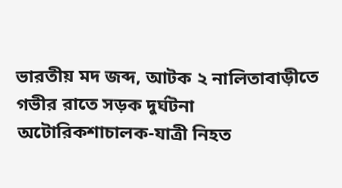ভারতীয় মদ জব্দ, আটক ২ নালিতাবাড়ীতে গভীর রাতে সড়ক দুর্ঘটনা অটোরিকশাচালক-যাত্রী নিহত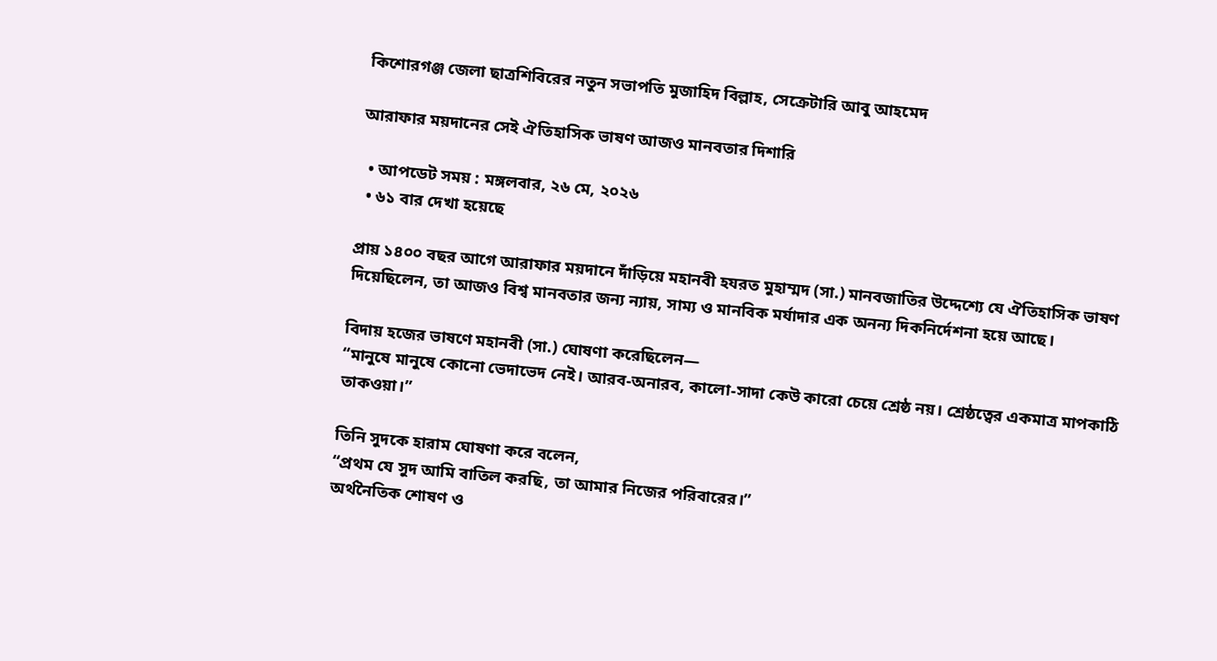কিশোরগঞ্জ জেলা ছাত্রশিবিরের নতুন সভাপতি মুজাহিদ বিল্লাহ, সেক্রেটারি আবু আহমেদ

আরাফার ময়দানের সেই ঐতিহাসিক ভাষণ আজও মানবতার দিশারি

  • আপডেট সময় : মঙ্গলবার, ২৬ মে, ২০২৬
  • ৬১ বার দেখা হয়েছে

প্রায় ১৪০০ বছর আগে আরাফার ময়দানে দাঁড়িয়ে মহানবী হযরত মুহাম্মদ (সা.) মানবজাতির উদ্দেশ্যে যে ঐতিহাসিক ভাষণ দিয়েছিলেন, তা আজও বিশ্ব মানবতার জন্য ন্যায়, সাম্য ও মানবিক মর্যাদার এক অনন্য দিকনির্দেশনা হয়ে আছে।

বিদায় হজের ভাষণে মহানবী (সা.) ঘোষণা করেছিলেন—
“মানুষে মানুষে কোনো ভেদাভেদ নেই। আরব-অনারব, কালো-সাদা কেউ কারো চেয়ে শ্রেষ্ঠ নয়। শ্রেষ্ঠত্বের একমাত্র মাপকাঠি তাকওয়া।”

তিনি সুদকে হারাম ঘোষণা করে বলেন,
“প্রথম যে সুদ আমি বাতিল করছি, তা আমার নিজের পরিবারের।”
অর্থনৈতিক শোষণ ও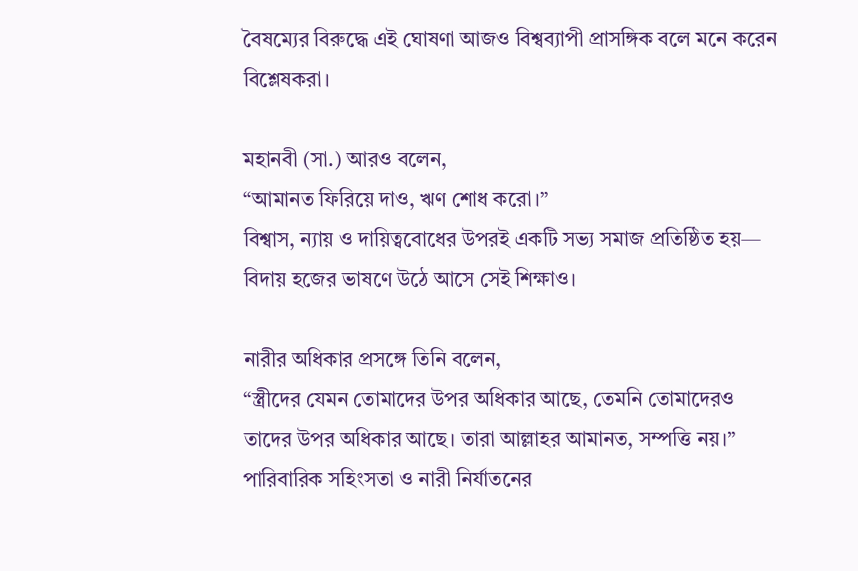বৈষম্যের বিরুদ্ধে এই ঘোষণা আজও বিশ্বব্যাপী প্রাসঙ্গিক বলে মনে করেন বিশ্লেষকরা।

মহানবী (সা.) আরও বলেন,
“আমানত ফিরিয়ে দাও, ঋণ শোধ করো।”
বিশ্বাস, ন্যায় ও দায়িত্ববোধের উপরই একটি সভ্য সমাজ প্রতিষ্ঠিত হয়— বিদায় হজের ভাষণে উঠে আসে সেই শিক্ষাও।

নারীর অধিকার প্রসঙ্গে তিনি বলেন,
“স্ত্রীদের যেমন তোমাদের উপর অধিকার আছে, তেমনি তোমাদেরও তাদের উপর অধিকার আছে। তারা আল্লাহর আমানত, সম্পত্তি নয়।”
পারিবারিক সহিংসতা ও নারী নির্যাতনের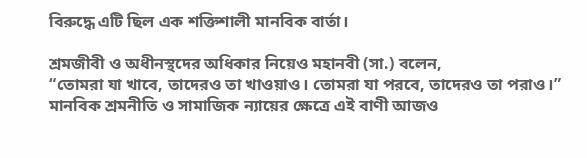বিরুদ্ধে এটি ছিল এক শক্তিশালী মানবিক বার্তা।

শ্রমজীবী ও অধীনস্থদের অধিকার নিয়েও মহানবী (সা.) বলেন,
“তোমরা যা খাবে, তাদেরও তা খাওয়াও। তোমরা যা পরবে, তাদেরও তা পরাও।”
মানবিক শ্রমনীতি ও সামাজিক ন্যায়ের ক্ষেত্রে এই বাণী আজও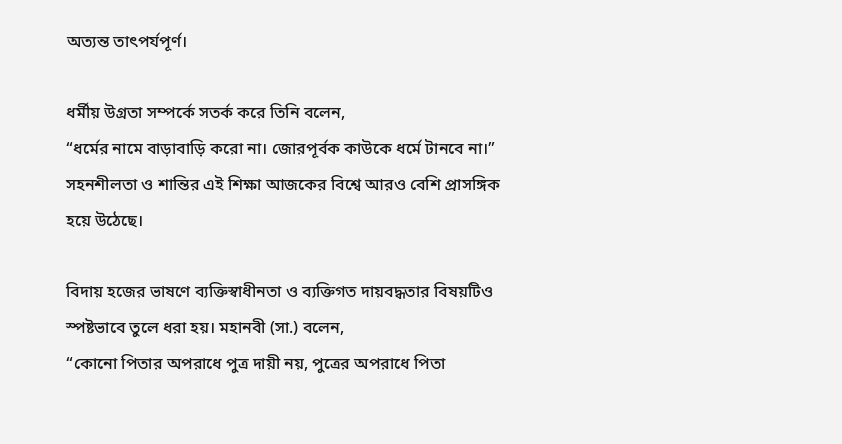অত্যন্ত তাৎপর্যপূর্ণ।

ধর্মীয় উগ্রতা সম্পর্কে সতর্ক করে তিনি বলেন,
“ধর্মের নামে বাড়াবাড়ি করো না। জোরপূর্বক কাউকে ধর্মে টানবে না।”
সহনশীলতা ও শান্তির এই শিক্ষা আজকের বিশ্বে আরও বেশি প্রাসঙ্গিক হয়ে উঠেছে।

বিদায় হজের ভাষণে ব্যক্তিস্বাধীনতা ও ব্যক্তিগত দায়বদ্ধতার বিষয়টিও স্পষ্টভাবে তুলে ধরা হয়। মহানবী (সা.) বলেন,
“কোনো পিতার অপরাধে পুত্র দায়ী নয়, পুত্রের অপরাধে পিতা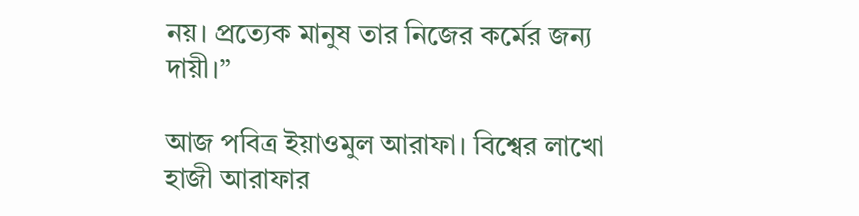নয়। প্রত্যেক মানুষ তার নিজের কর্মের জন্য দায়ী।”

আজ পবিত্র ইয়াওমুল আরাফা। বিশ্বের লাখো হাজী আরাফার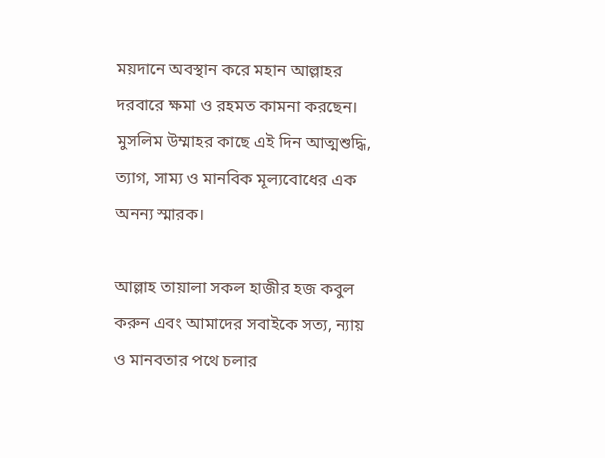ময়দানে অবস্থান করে মহান আল্লাহর দরবারে ক্ষমা ও রহমত কামনা করছেন। মুসলিম উম্মাহর কাছে এই দিন আত্মশুদ্ধি, ত্যাগ, সাম্য ও মানবিক মূল্যবোধের এক অনন্য স্মারক।

আল্লাহ তায়ালা সকল হাজীর হজ কবুল করুন এবং আমাদের সবাইকে সত্য, ন্যায় ও মানবতার পথে চলার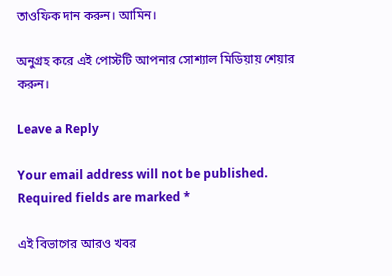তাওফিক দান করুন। আমিন।

অনুগ্রহ করে এই পোস্টটি আপনার সোশ্যাল মিডিয়ায় শেয়ার করুন।

Leave a Reply

Your email address will not be published. Required fields are marked *

এই বিভাগের আরও খবর